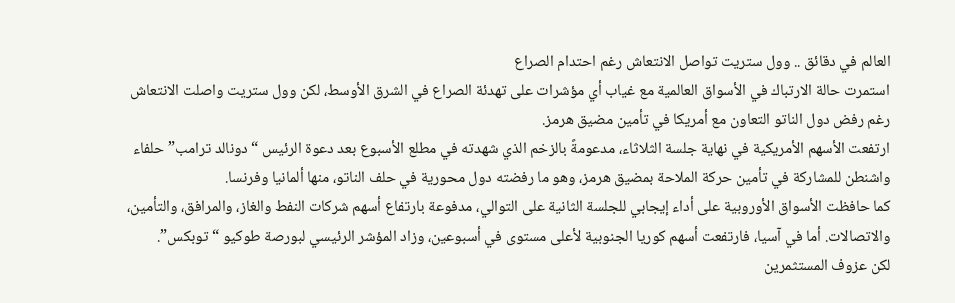العالم في دقائق .. وول ستريت تواصل الانتعاش رغم احتدام الصراع
استمرت حالة الارتباك في الأسواق العالمية مع غياب أي مؤشرات على تهدئة الصراع في الشرق الأوسط، لكن وول ستريت واصلت الانتعاش رغم رفض دول الناتو التعاون مع أمريكا في تأمين مضيق هرمز.
ارتفعت الأسهم الأمريكية في نهاية جلسة الثلاثاء، مدعومةً بالزخم الذي شهدته في مطلع الأسبوع بعد دعوة الرئيس “دونالد ترامب” حلفاء واشنطن للمشاركة في تأمين حركة الملاحة بمضيق هرمز، وهو ما رفضته دول محورية في حلف الناتو، منها ألمانيا وفرنسا.
كما حافظت الأسواق الأوروبية على أداء إيجابي للجلسة الثانية على التوالي، مدفوعة بارتفاع أسهم شركات النفط والغاز، والمرافق، والتأمين، والاتصالات. أما في آسيا، فارتفعت أسهم كوريا الجنوبية لأعلى مستوى في أسبوعين، وزاد المؤشر الرئيسي لبورصة طوكيو “توبكس”.
لكن عزوف المستثمرين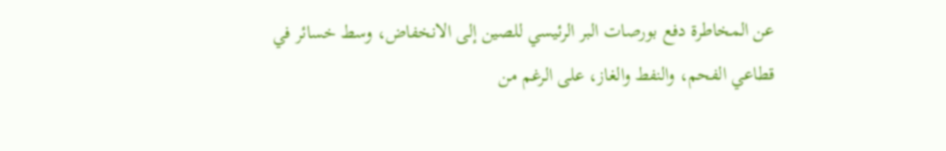عن المخاطرة دفع بورصات البر الرئيسي للصين إلى الانخفاض، وسط خسائر في قطاعي الفحم، والنفط والغاز، على الرغم من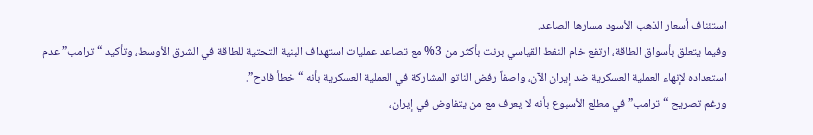استئناف أسعار الذهب الأسود مسارها الصاعد.
وفيما يتعلق بأسواق الطاقة، ارتفع خام النفط القياسي برنت بأكثر من 3% مع تصاعد عمليات استهداف البنية التحتية للطاقة في الشرق الأوسط، وتأكيد “ترامب” عدم استعداده لإنهاء العملية العسكرية ضد إيران الآن، واصفاً رفض الناتو المشاركة في العملية العسكرية بأنه “خطأ فادح”.
ورغم تصريح “ترامب” في مطلع الأسبوع بأنه لا يعرف مع من يتفاوض في إيران،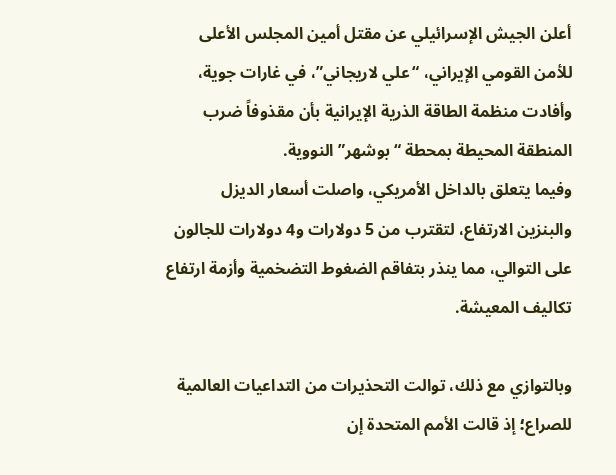أعلن الجيش الإسرائيلي عن مقتل أمين المجلس الأعلى للأمن القومي الإيراني، “علي لاريجاني”، في غارات جوية، وأفادت منظمة الطاقة الذرية الإيرانية بأن مقذوفاً ضرب المنطقة المحيطة بمحطة “بوشهر” النووية.
وفيما يتعلق بالداخل الأمريكي، واصلت أسعار الديزل والبنزين الارتفاع، لتقترب من 5 دولارات و4 دولارات للجالون على التوالي، مما ينذر بتفاقم الضغوط التضخمية وأزمة ارتفاع تكاليف المعيشة.

وبالتوازي مع ذلك، توالت التحذيرات من التداعيات العالمية للصراع؛ إذ قالت الأمم المتحدة إن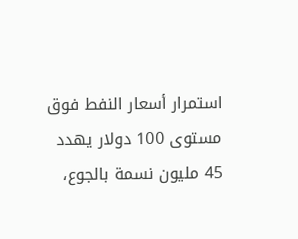استمرار أسعار النفط فوق مستوى 100 دولار يهدد 45 مليون نسمة بالجوع،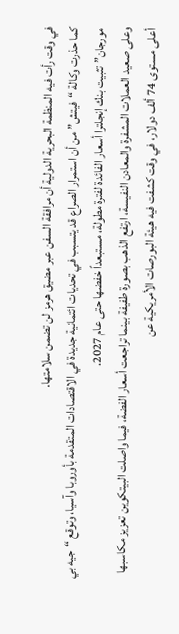في وقت رأت فيه المنظمة البحرية الدولية أن مرافقة السفن عبر مضيق هرمز لن تضمن سلامتها.
كما حذرت وكالة “فيتش” من أن استمرار الصراع قد يتسبب في تحديات ائتمانية جديدة في الاقتصادات المتقدمة بأوروبا وآسيا، وتوقع “جيه بي مورجان” تثبيت بنك إنجلترا أسعار الفائدة لفترة مطولة، مستبعداً خفضها حتى عام 2027.
وعلى صعيد العملات المشفرة والمعادن النفيسة، ارتفع الذهب بصورة طفيفة بينما تراجعت أسعار الفضة، فيما واصلت البيتكوين تعزيز مكاسبها أعلى مستوى 74 ألف دولار، في وقت كشفت فيه هيئة البورصات الأمريكية عن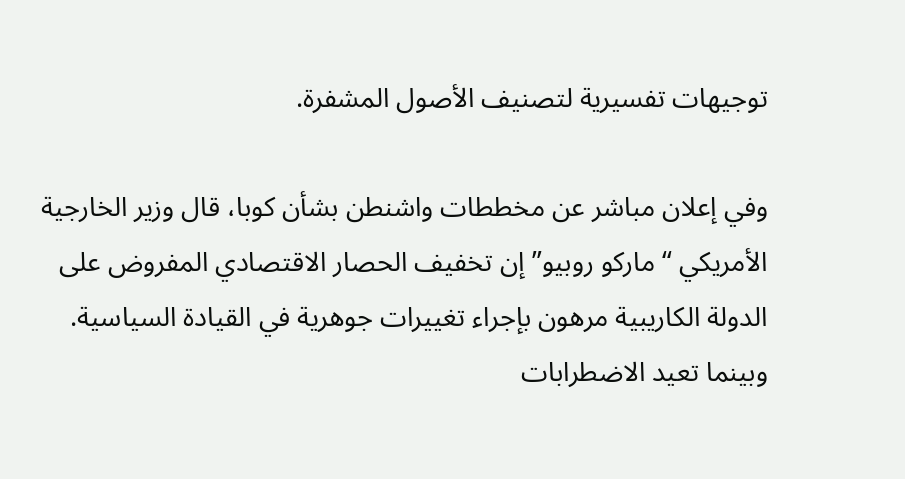توجيهات تفسيرية لتصنيف الأصول المشفرة.

وفي إعلان مباشر عن مخططات واشنطن بشأن كوبا، قال وزير الخارجية الأمريكي “ماركو روبيو” إن تخفيف الحصار الاقتصادي المفروض على الدولة الكاريبية مرهون بإجراء تغييرات جوهرية في القيادة السياسية.
وبينما تعيد الاضطرابات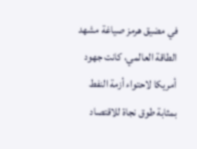في مضيق هرمز صياغة مشهد الطاقة العالمي، كانت جهود أمريكا لاحتواء أزمة النفط بمثابة طوق نجاة للاقتصاد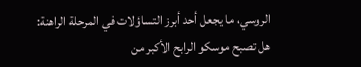الروسي، ما يجعل أحد أبرز التساؤلات في المرحلة الراهنة: هل تصبح موسكو الرابح الأكبر من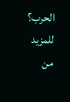الحرب؟
للمزيد من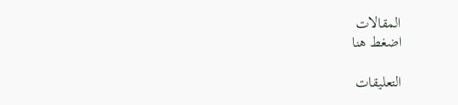المقالات
اضغط هنا

التعليقات